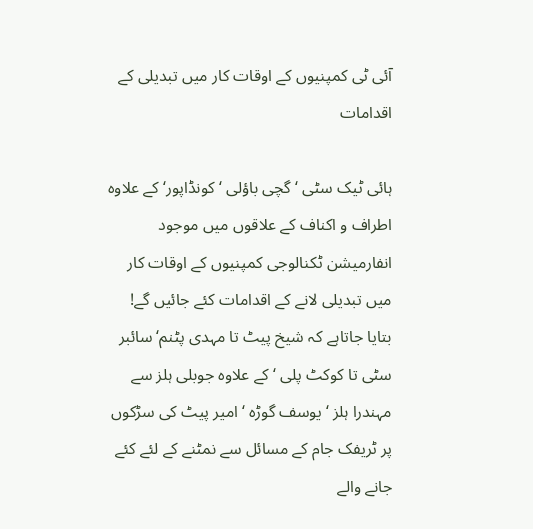آئی ٹی کمپنیوں کے اوقات کار میں تبدیلی کے اقدامات

ہائی ٹیک سٹی ‘ گچی باؤلی ‘ کونڈاپور‘ کے علاوہ اطراف و اکناف کے علاقوں میں موجود انفارمیشن ٹکنالوجی کمپنیوں کے اوقات کار میں تبدیلی لانے کے اقدامات کئے جائیں گے! بتایا جاتاہے کہ شیخ پیٹ تا مہدی پٹنم‘ سائبر سٹی تا کوکٹ پلی ‘ کے علاوہ جوبلی ہلز سے مہندرا ہلز ‘ یوسف گوڑہ ‘ امیر پیٹ کی سڑکوں پر ٹریفک جام کے مسائل سے نمٹنے کے لئے کئے جانے والے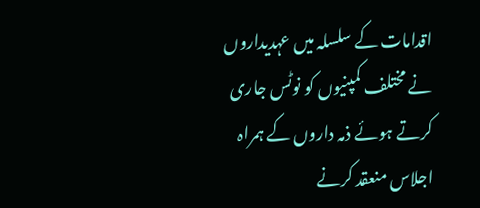اقدامات کے سلسلہ میں عہدیداروں نے مختلف کمپنیوں کو نوٹس جاری کرتے ہوئے ذمہ داروں کے ہمراہ اجلاس منعقد کرنے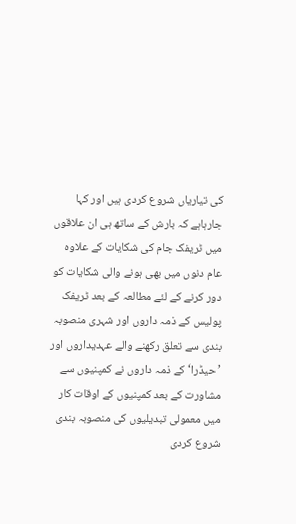کی تیاریاں شروع کردی ہیں اور کہا جارہاہے کہ بارش کے ساتھ ہی ان علاقوں میں ٹریفک جام کی شکایات کے علاوہ عام دنوں میں بھی ہونے والی شکایات کو دور کرنے کے لئے مطالعہ کے بعد ٹریفک پولیس کے ذمہ داروں اور شہری منصوبہ بندی سے تعلق رکھنے والے عہدیداروں اور ’حیڈرا‘ کے ذمہ داروں نے کمپنیوں سے مشاورت کے بعد کمپنیوں کے اوقات کار میں معمولی تبدیلیوں کی منصوبہ بندی شروع کردی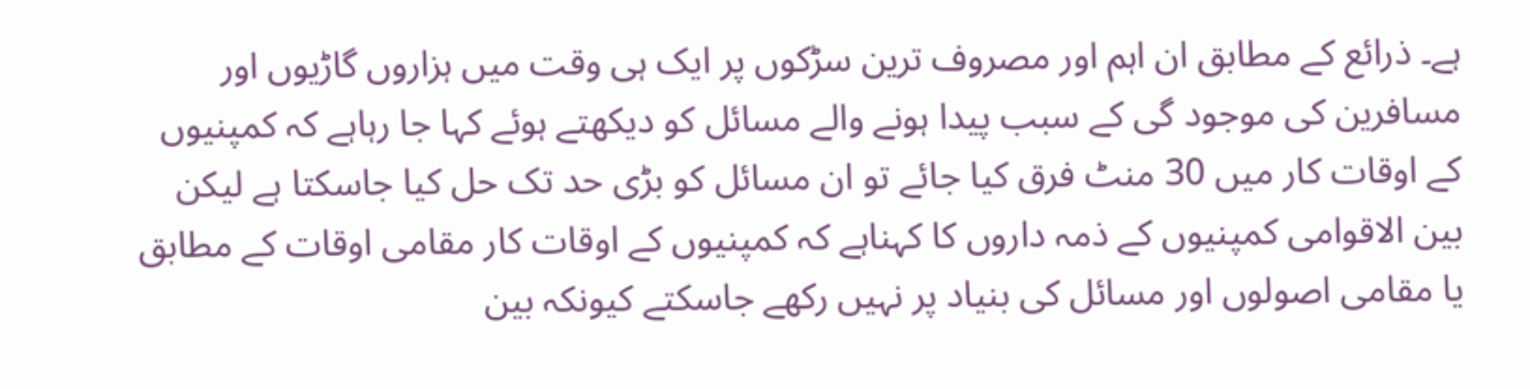ہے۔ ذرائع کے مطابق ان اہم اور مصروف ترین سڑکوں پر ایک ہی وقت میں ہزاروں گاڑیوں اور مسافرین کی موجود گی کے سبب پیدا ہونے والے مسائل کو دیکھتے ہوئے کہا جا رہاہے کہ کمپنیوں کے اوقات کار میں 30 منٹ فرق کیا جائے تو ان مسائل کو بڑی حد تک حل کیا جاسکتا ہے لیکن بین الاقوامی کمپنیوں کے ذمہ داروں کا کہناہے کہ کمپنیوں کے اوقات کار مقامی اوقات کے مطابق یا مقامی اصولوں اور مسائل کی بنیاد پر نہیں رکھے جاسکتے کیونکہ بین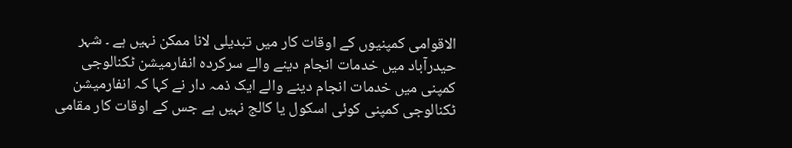الاقوامی کمپنیوں کے اوقات کار میں تبدیلی لانا ممکن نہیں ہے ۔ شہر حیدرآباد میں خدمات انجام دینے والے سرکردہ انفارمیشن ٹکنالوجی کمپنی میں خدمات انجام دینے والے ایک ذمہ دار نے کہا کہ انفارمیشن ٹکنالوجی کمپنی کوئی اسکول یا کالج نہیں ہے جس کے اوقات کار مقامی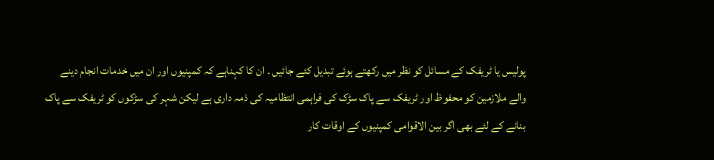پولیس یا ٹریفک کے مسائل کو نظر میں رکھتے ہوئے تبدیل کئے جائیں ۔ ان کا کہناہے کہ کمپنیوں اور ان میں خدمات انجام دینے والے ملازمین کو محفوظ اور ٹریفک سے پاک سڑک کی فراہمی انتظامیہ کی ذمہ داری ہے لیکن شہر کی سڑکوں کو ٹریفک سے پاک بنانے کے لئے بھی اگر بین الاقوامی کمپنیوں کے اوقات کار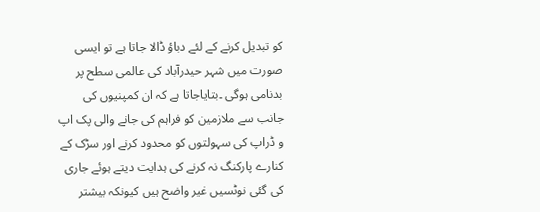کو تبدیل کرنے کے لئے دباؤ ڈالا جاتا ہے تو ایسی صورت میں شہر حیدرآباد کی عالمی سطح پر بدنامی ہوگی ۔بتایاجاتا ہے کہ ان کمپنیوں کی جانب سے ملازمین کو فراہم کی جانے والی پک اپ و ڈراپ کی سہولتوں کو محدود کرنے اور سڑک کے کنارے پارکنگ نہ کرنے کی ہدایت دیتے ہوئے جاری کی گئی نوٹسیں غیر واضح ہیں کیونکہ بیشتر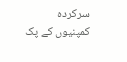سرکردہ کمپنیوں کے پک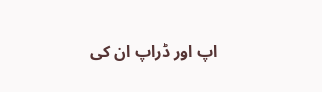اپ اور ڈراپ ان کی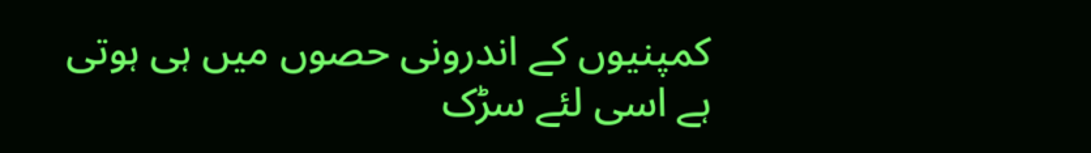کمپنیوں کے اندرونی حصوں میں ہی ہوتی ہے اسی لئے سڑک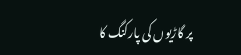پر گاڑیوں کی پارکنگ کا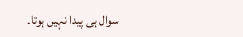سوال ہی پیدا نہیں ہوتا۔